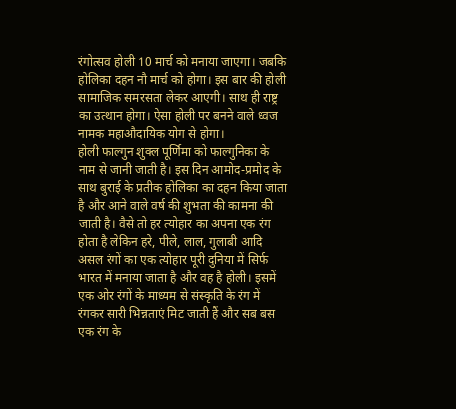रंगोत्सव होली 10 मार्च को मनाया जाएगा। जबकि होलिका दहन नौ मार्च को होगा। इस बार की होली सामाजिक समरसता लेकर आएगी। साथ ही राष्ट्र का उत्थान होगा। ऐसा होली पर बनने वाले ध्वज नामक महाऔदायिक योग से होगा।
होली फाल्गुन शुक्ल पूर्णिमा को फाल्गुनिका के नाम से जानी जाती है। इस दिन आमोद-प्रमोद के साथ बुराई के प्रतीक होलिका का दहन किया जाता है और आने वाले वर्ष की शुभता की कामना की जाती है। वैसे तो हर त्योहार का अपना एक रंग होता है लेकिन हरे, पीले, लाल, गुलाबी आदि असल रंगों का एक त्योहार पूरी दुनिया में सिर्फ भारत में मनाया जाता है और वह है होली। इसमें एक ओर रंगों के माध्यम से संस्कृति के रंग में रंगकर सारी भिन्नताएं मिट जाती हैं और सब बस एक रंग के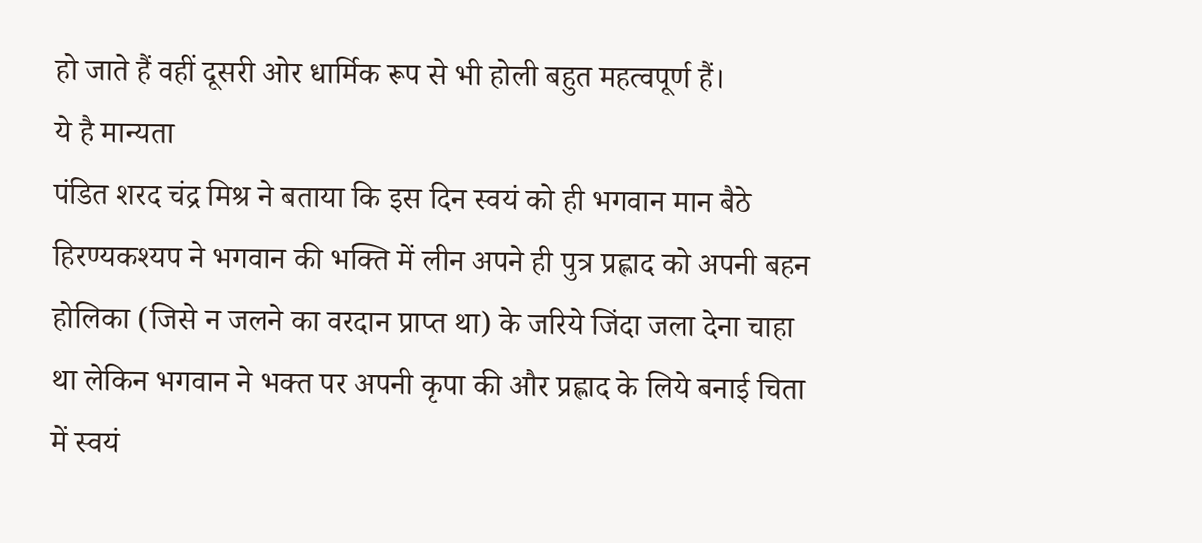हो जाते हैं वहीं दूसरी ओर धार्मिक रूप से भी होली बहुत महत्वपूर्ण हैं।
ये है मान्यता
पंडित शरद चंद्र मिश्र ने बताया कि इस दिन स्वयं को ही भगवान मान बैठे हिरण्यकश्यप ने भगवान की भक्ति में लीन अपने ही पुत्र प्रह्लाद को अपनी बहन होलिका (जिसे न जलने का वरदान प्राप्त था) के जरिये जिंदा जला देना चाहा था लेकिन भगवान ने भक्त पर अपनी कृपा की और प्रह्लाद के लिये बनाई चिता में स्वयं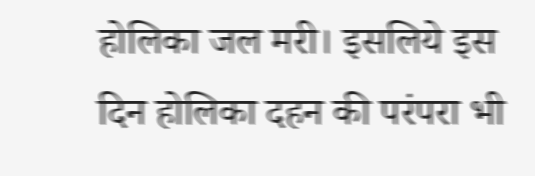होलिका जल मरी। इसलिये इस दिन होलिका दहन की परंपरा भी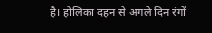है। होलिका दहन से अगले दिन रंगों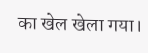का खेल खेला गया।